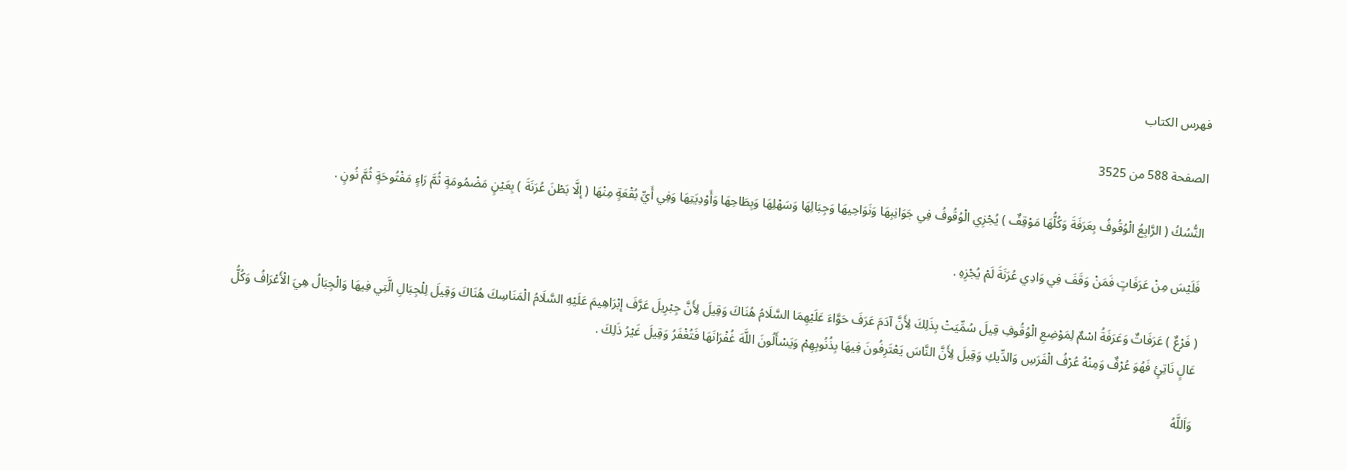فهرس الكتاب

الصفحة 588 من 3525

النُّسُكُ ( الرَّابِعُ الْوُقُوفُ بِعَرَفَةَ وَكُلُّهَا مَوْقِفٌ ) يُجْزِي الْوُقُوفُ فِي جَوَانِبِهَا وَنَوَاحِيهَا وَجِبَالِهَا وَسَهْلِهَا وَبِطَاحِهَا وَأَوْدِيَتِهَا وَفِي أَيِّ بُقْعَةٍ مِنْهَا ( إلَّا بَطْنَ عُرَنَةَ ) بِعَيْنٍ مَضْمُومَةٍ ثُمَّ رَاءٍ مَفْتُوحَةٍ ثُمَّ نُونٍ .

فَلَيْسَ مِنْ عَرَفَاتٍ فَمَنْ وَقَفَ فِي وَادِي عُرَنَةَ لَمْ يُجْزِهِ .

( فَرْعٌ ) عَرَفَاتٌ وَعَرَفَةُ اسْمٌ لِمَوْضِعِ الْوُقُوفِ قِيلَ سُمِّيَتْ بِذَلِكَ لِأَنَّ آدَمَ عَرَفَ حَوَّاءَ عَلَيْهِمَا السَّلَامُ هُنَاكَ وَقِيلَ لِأَنَّ جِبْرِيلَ عَرَّفَ إبْرَاهِيمَ عَلَيْهِ السَّلَامُ الْمَنَاسِكَ هُنَاكَ وَقِيلَ لِلْجِبَالِ الَّتِي فِيهَا وَالْجِبَالُ هِيَ الْأَعْرَافُ وَكُلُّ عَالٍ نَاتِئٍ فَهُوَ عُرْفٌ وَمِنْهُ عُرْفُ الْفَرَسِ وَالدِّيكِ وَقِيلَ لِأَنَّ النَّاسَ يَعْتَرِفُونَ فِيهَا بِذُنُوبِهِمْ وَيَسْأَلُونَ اللَّهَ غُفْرَانَهَا فَتُغْفَرُ وَقِيلَ غَيْرُ ذَلِكَ .

وَاَللَّهُ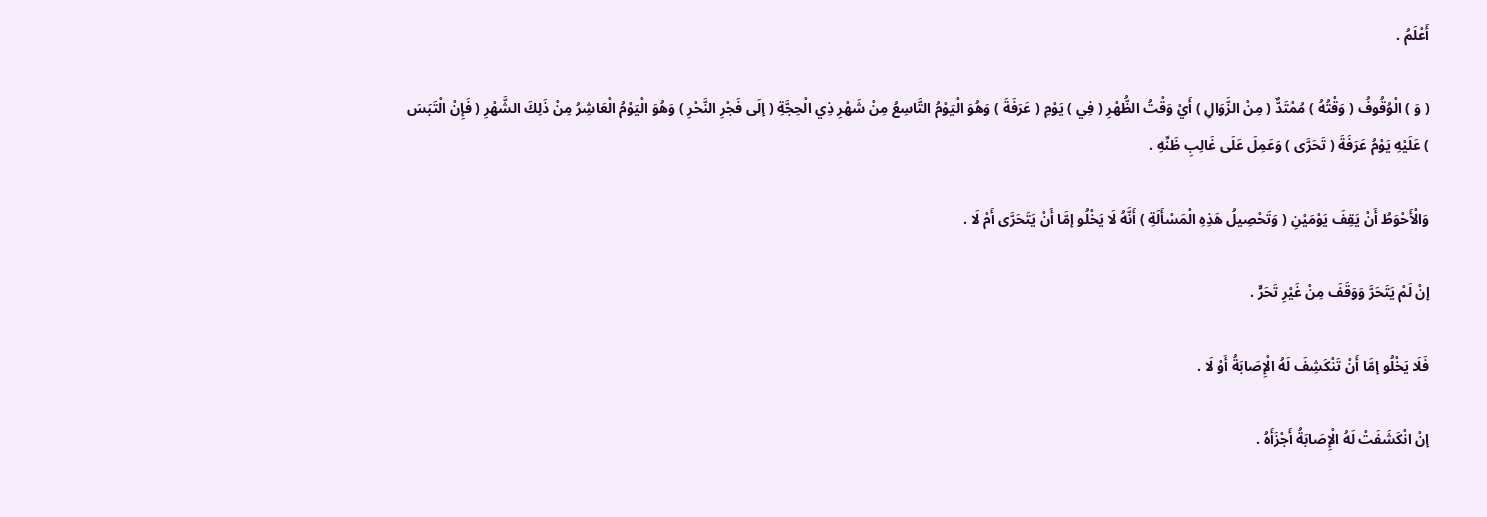أَعْلَمُ .

( وَ ) الْوُقُوفُ ( وَقْتُهُ ) مُمْتَدٌّ ( مِنْ الزَّوَالِ ) أَيْ وَقْتُ الظُّهْرِ ( فِي ) يَوْمِ ( عَرَفَةَ ) وَهُوَ الْيَوْمُ التَّاسِعُ مِنْ شَهْرِ ذِي الْحِجَّةِ ( إلَى فَجْرِ النَّحْرِ ) وَهُوَ الْيَوْمُ الْعَاشِرُ مِنْ ذَلِكَ الشَّهْرِ ( فَإِنْ الْتَبَسَ ) عَلَيْهِ يَوْمُ عَرَفَةَ ( تَحَرَّى ) وَعَمِلَ عَلَى غَالِبِ ظَنِّهِ .

وَالْأَحْوَطُ أَنْ يَقِفَ يَوْمَيْنِ ( وَتَحْصِيلُ هَذِهِ الْمَسْأَلَةِ ) أَنَّهُ لَا يَخْلُو إمَّا أَنْ يَتَحَرَّى أَمْ لَا .

إنْ لَمْ يَتَحَرَّ وَوَقَفَ مِنْ غَيْرِ تَحَرٍّ .

فَلَا يَخْلُو إمَّا أَنْ تَنْكَشِفَ لَهُ الْإِصَابَةُ أَوْ لَا .

إنْ انْكَشَفَتْ لَهُ الْإِصَابَةُ أَجْزَأَهُ .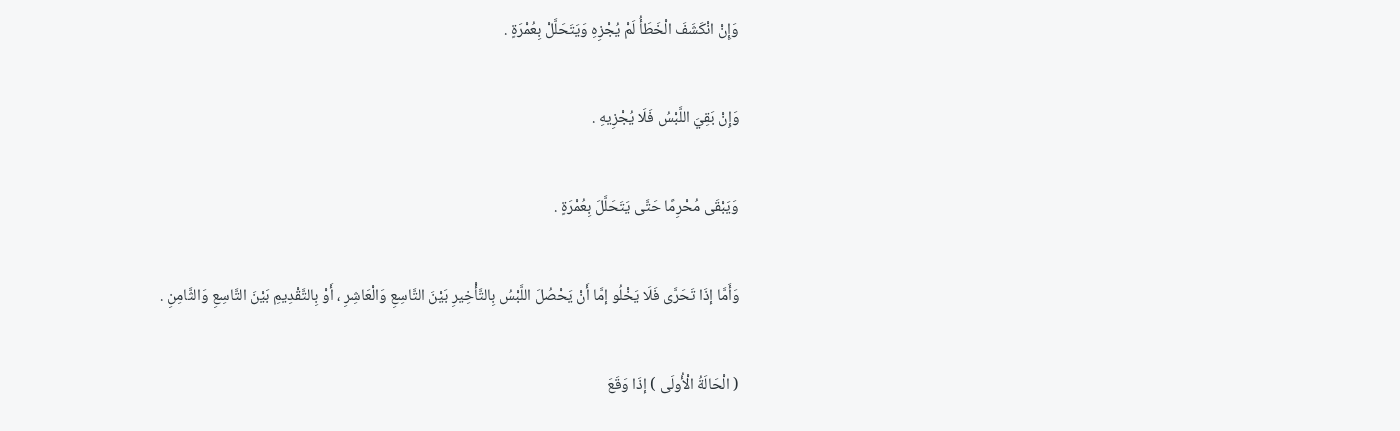وَإِنْ انْكَشَفَ الْخَطَأُ لَمْ يُجْزِهِ وَيَتَحَلَّلْ بِعُمْرَةٍ .

وَإِنْ بَقِيَ اللَّبْسُ فَلَا يُجْزِيهِ .

وَيَبْقَى مُحْرِمًا حَتَّى يَتَحَلَّلَ بِعُمْرَةٍ .

وَأَمَّا إذَا تَحَرَّى فَلَا يَخْلُو إمَّا أَنْ يَحْصُلَ اللَّبْسُ بِالتَّأْخِيرِ بَيْنَ التَّاسِعِ وَالْعَاشِرِ ، أَوْ بِالتَّقْدِيمِ بَيْنَ التَّاسِعِ وَالثَّامِنِ .

( الْحَالَةُ الْأُولَى ) إذَا وَقَعَ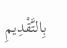بِالتَّقْدِيمِ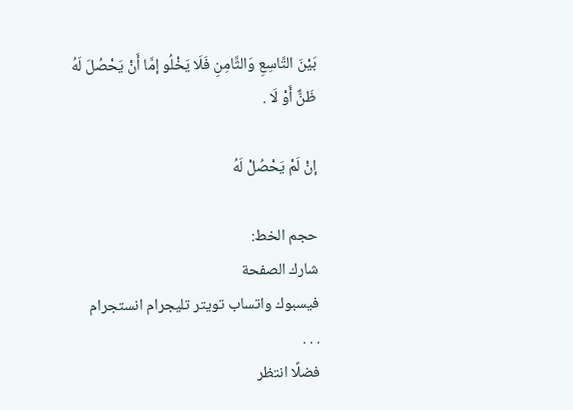بَيْنَ التَّاسِعِ وَالثَّامِنِ فَلَا يَخْلُو إمَّا أَنْ يَحْصُلَ لَهُ ظَنٌّ أَوْ لَا .

إنْ لَمْ يَحْصُلْ لَهُ

حجم الخط:
شارك الصفحة
فيسبوك واتساب تويتر تليجرام انستجرام
. . .
فضلًا انتظر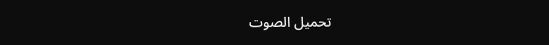تحميل الصوت